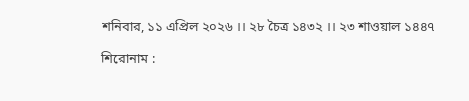শনিবার, ১১ এপ্রিল ২০২৬ ।। ২৮ চৈত্র ১৪৩২ ।। ২৩ শাওয়াল ১৪৪৭

শিরোনাম :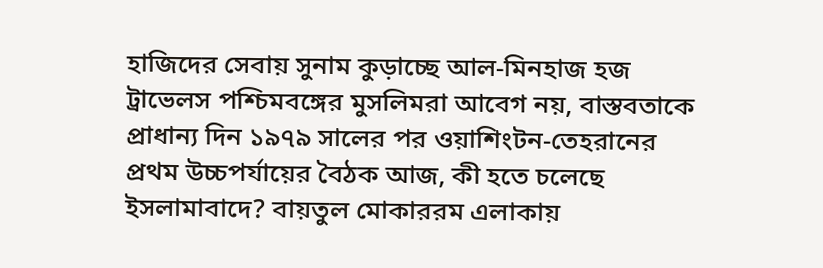হাজিদের সেবায় সুনাম কুড়াচ্ছে আল-মিনহাজ হজ ট্রাভেলস পশ্চিমবঙ্গের মুসলিমরা আবেগ নয়, বাস্তবতাকে প্রাধান্য দিন ১৯৭৯ সালের পর ওয়াশিংটন-তেহরানের প্রথম উচ্চপর্যায়ের বৈঠক আজ, কী হতে চলেছে ইসলামাবাদে? বায়তুল মোকাররম এলাকায়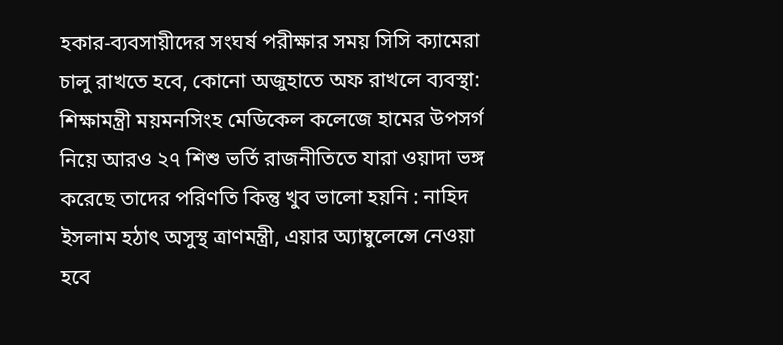হকার-ব্যবসায়ীদের সংঘর্ষ পরীক্ষার সময় সিসি ক্যামেরা চালু রাখতে হবে, কোনো অজুহাতে অফ রাখলে ব্যবস্থা: শিক্ষামন্ত্রী ময়মনসিংহ মেডিকেল কলেজে হামের উপসর্গ নিয়ে আরও ২৭ শিশু ভর্তি রাজনীতিতে যারা ওয়াদা ভঙ্গ করেছে তাদের পরিণতি কিন্তু খুব ভালো হয়নি : নাহিদ ইসলাম হঠাৎ অসুস্থ ত্রাণমন্ত্রী, এয়ার অ্যাম্বুলেন্সে নেওয়া হবে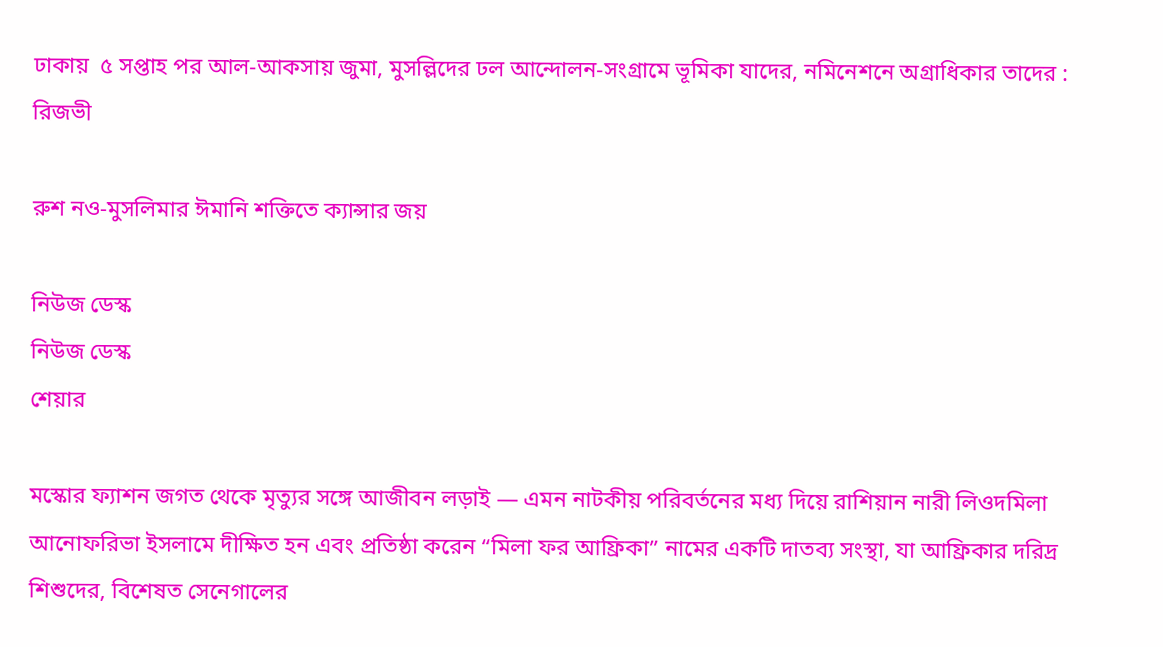ঢাকায়  ৫ সপ্তাহ পর আল-আকসায় জুমা, মুসল্লিদের ঢল আন্দোলন-সংগ্রামে ভূমিকা যাদের, নমিনেশনে অগ্রাধিকার তাদের : রিজভী

রুশ নও-মুসলিমার ঈমানি শক্তিতে ক্যান্সার জয়

নিউজ ডেস্ক
নিউজ ডেস্ক
শেয়ার

মস্কোর ফ্যাশন জগত থেকে মৃত্যুর সঙ্গে আজীবন লড়াই — এমন নাটকীয় পরিবর্তনের মধ্য দিয়ে রাশিয়ান নারী লিওদমিলা আনোফরিভা ইসলামে দীক্ষিত হন এবং প্রতিষ্ঠা করেন “মিলা ফর আফ্রিকা” নামের একটি দাতব্য সংস্থা, যা আফ্রিকার দরিদ্র শিশুদের, বিশেষত সেনেগালের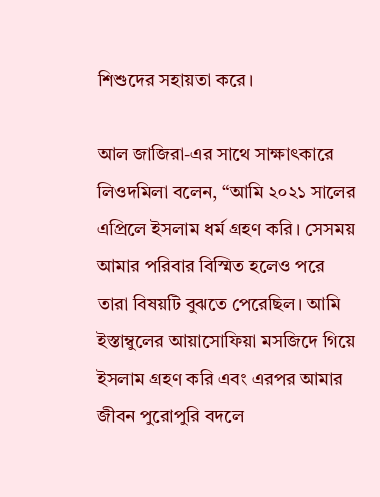শিশুদের সহায়তা করে।

আল জাজিরা-এর সাথে সাক্ষাৎকারে লিওদমিলা বলেন, “আমি ২০২১ সালের এপ্রিলে ইসলাম ধর্ম গ্রহণ করি। সেসময় আমার পরিবার বিস্মিত হলেও পরে তারা বিষয়টি বুঝতে পেরেছিল। আমি ইস্তাম্বুলের আয়াসোফিয়া মসজিদে গিয়ে ইসলাম গ্রহণ করি এবং এরপর আমার জীবন পুরোপুরি বদলে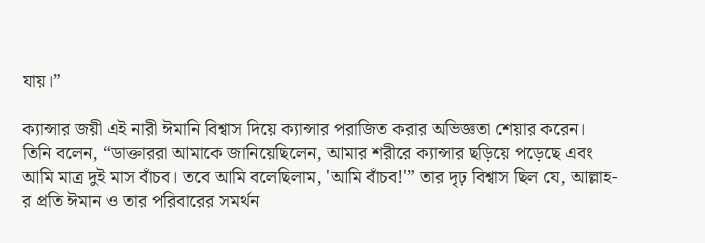যায়।”

ক্যান্সার জয়ী এই নারী ঈমানি বিশ্বাস দিয়ে ক্যান্সার পরাজিত করার অভিজ্ঞতা শেয়ার করেন। তিনি বলেন, “ডাক্তাররা আমাকে জানিয়েছিলেন, আমার শরীরে ক্যান্সার ছড়িয়ে পড়েছে এবং আমি মাত্র দুই মাস বাঁচব। তবে আমি বলেছিলাম, 'আমি বাঁচব!'” তার দৃঢ় বিশ্বাস ছিল যে, আল্লাহ-র প্রতি ঈমান ও তার পরিবারের সমর্থন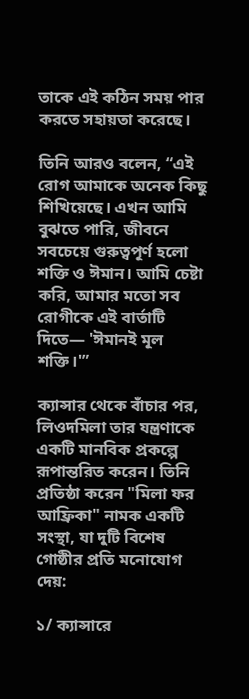তাকে এই কঠিন সময় পার করতে সহায়তা করেছে।

তিনি আরও বলেন, “এই রোগ আমাকে অনেক কিছু শিখিয়েছে। এখন আমি বুঝতে পারি, জীবনে সবচেয়ে গুরুত্বপূর্ণ হলো শক্তি ও ঈমান। আমি চেষ্টা করি, আমার মতো সব রোগীকে এই বার্তাটি দিতে— 'ঈমানই মূল শক্তি।'”

ক্যান্সার থেকে বাঁচার পর, লিওদমিলা তার যন্ত্রণাকে একটি মানবিক প্রকল্পে রূপান্তরিত করেন। তিনি প্রতিষ্ঠা করেন "মিলা ফর আফ্রিকা" নামক একটি সংস্থা, যা দুটি বিশেষ গোষ্ঠীর প্রতি মনোযোগ দেয়:

১/ ক্যান্সারে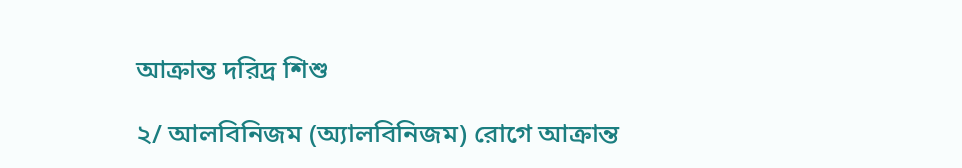আক্রান্ত দরিদ্র শিশু

২/ আলবিনিজম (অ্যালবিনিজম) রোগে আক্রান্ত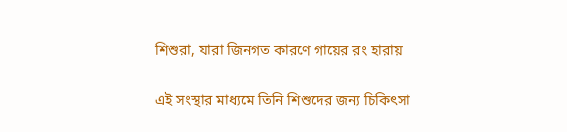শিশুরা, যারা জিনগত কারণে গায়ের রং হারায়

এই সংস্থার মাধ্যমে তিনি শিশুদের জন্য চিকিৎসা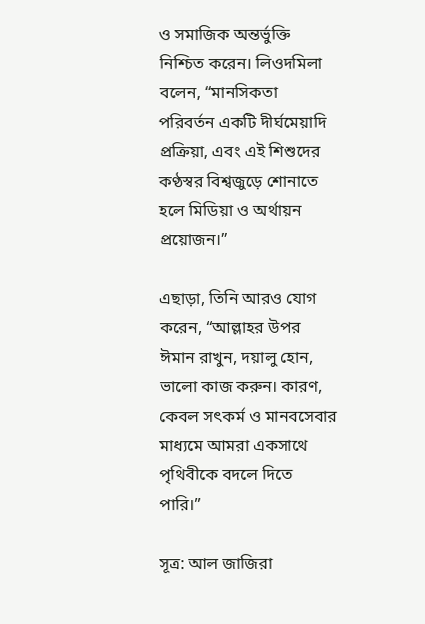ও সমাজিক অন্তর্ভুক্তি নিশ্চিত করেন। লিওদমিলা বলেন, “মানসিকতা পরিবর্তন একটি দীর্ঘমেয়াদি প্রক্রিয়া, এবং এই শিশুদের কণ্ঠস্বর বিশ্বজুড়ে শোনাতে হলে মিডিয়া ও অর্থায়ন প্রয়োজন।”

এছাড়া, তিনি আরও যোগ করেন, “আল্লাহর উপর ঈমান রাখুন, দয়ালু হোন, ভালো কাজ করুন। কারণ, কেবল সৎকর্ম ও মানবসেবার মাধ্যমে আমরা একসাথে পৃথিবীকে বদলে দিতে পারি।”

সূত্র: আল জাজিরা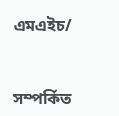এমএইচ/


সম্পর্কিত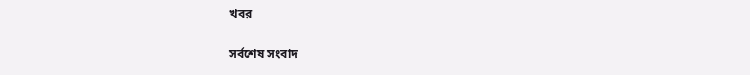খবর

সর্বশেষ সংবাদ